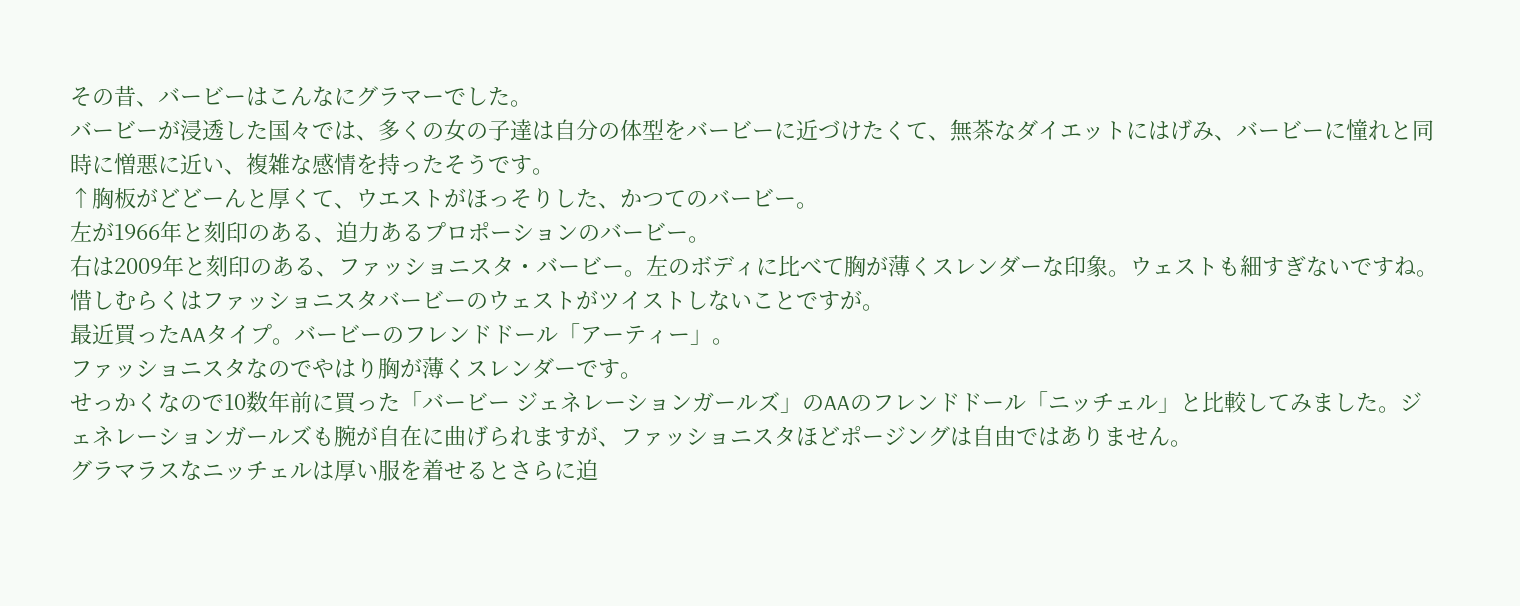その昔、バービーはこんなにグラマーでした。
バービーが浸透した国々では、多くの女の子達は自分の体型をバービーに近づけたくて、無茶なダイエットにはげみ、バービーに憧れと同時に憎悪に近い、複雑な感情を持ったそうです。
↑胸板がどどーんと厚くて、ウエストがほっそりした、かつてのバービー。
左が1966年と刻印のある、迫力あるプロポーションのバービー。
右は2009年と刻印のある、ファッショニスタ・バービー。左のボディに比べて胸が薄くスレンダーな印象。ウェストも細すぎないですね。惜しむらくはファッショニスタバービーのウェストがツイストしないことですが。
最近買ったAAタイプ。バービーのフレンドドール「アーティー」。
ファッショニスタなのでやはり胸が薄くスレンダーです。
せっかくなので10数年前に買った「バービー ジェネレーションガールズ」のAAのフレンドドール「ニッチェル」と比較してみました。ジェネレーションガールズも腕が自在に曲げられますが、ファッショニスタほどポージングは自由ではありません。
グラマラスなニッチェルは厚い服を着せるとさらに迫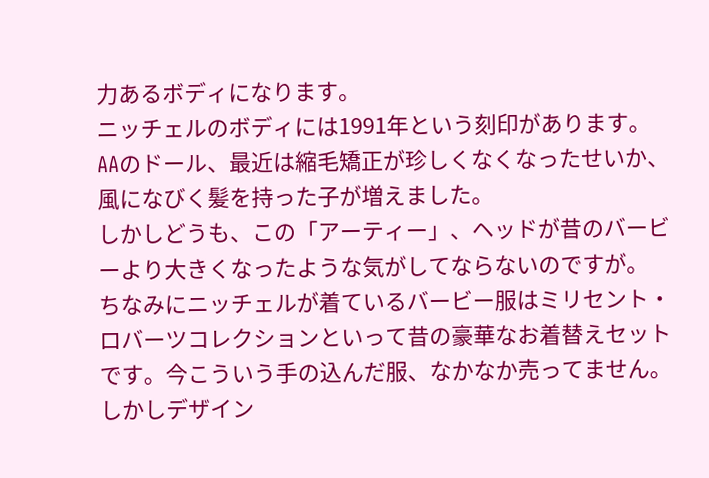力あるボディになります。
ニッチェルのボディには1991年という刻印があります。
AAのドール、最近は縮毛矯正が珍しくなくなったせいか、風になびく髪を持った子が増えました。
しかしどうも、この「アーティー」、ヘッドが昔のバービーより大きくなったような気がしてならないのですが。
ちなみにニッチェルが着ているバービー服はミリセント・ロバーツコレクションといって昔の豪華なお着替えセットです。今こういう手の込んだ服、なかなか売ってません。
しかしデザイン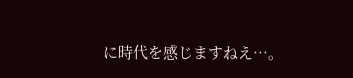に時代を感じますねえ…。